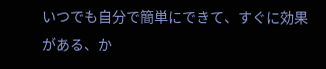いつでも自分で簡単にできて、すぐに効果がある、か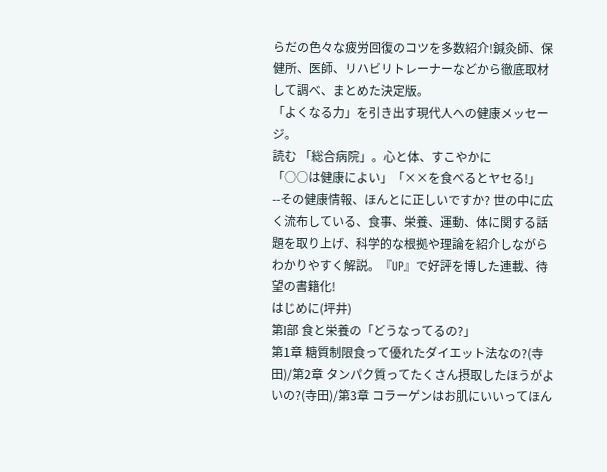らだの色々な疲労回復のコツを多数紹介!鍼灸師、保健所、医師、リハビリトレーナーなどから徹底取材して調べ、まとめた決定版。
「よくなる力」を引き出す現代人への健康メッセージ。
読む 「総合病院」。心と体、すこやかに
「○○は健康によい」「××を食べるとヤセる!」--その健康情報、ほんとに正しいですか? 世の中に広く流布している、食事、栄養、運動、体に関する話題を取り上げ、科学的な根拠や理論を紹介しながらわかりやすく解説。『UP』で好評を博した連載、待望の書籍化!
はじめに(坪井)
第I部 食と栄養の「どうなってるの?」
第1章 糖質制限食って優れたダイエット法なの?(寺田)/第2章 タンパク質ってたくさん摂取したほうがよいの?(寺田)/第3章 コラーゲンはお肌にいいってほん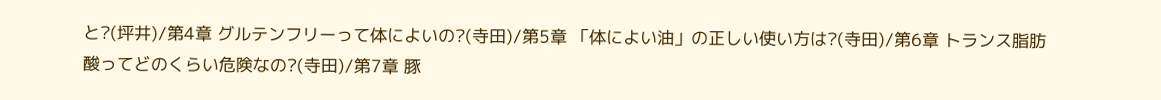と?(坪井)/第4章 グルテンフリーって体によいの?(寺田)/第5章 「体によい油」の正しい使い方は?(寺田)/第6章 トランス脂肪酸ってどのくらい危険なの?(寺田)/第7章 豚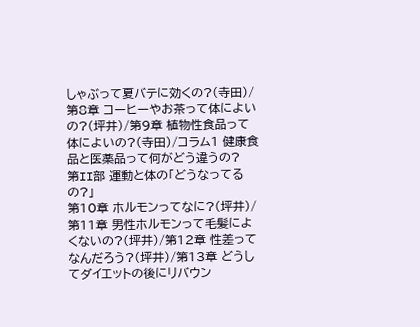しゃぶって夏バテに効くの?(寺田)/第8章 コーヒーやお茶って体によいの?(坪井)/第9章 植物性食品って体によいの?(寺田)/コラム1 健康食品と医薬品って何がどう違うの?
第II部 運動と体の「どうなってるの?」
第10章 ホルモンってなに?(坪井)/第11章 男性ホルモンって毛髪によくないの?(坪井)/第12章 性差ってなんだろう?(坪井)/第13章 どうしてダイエットの後にリバウン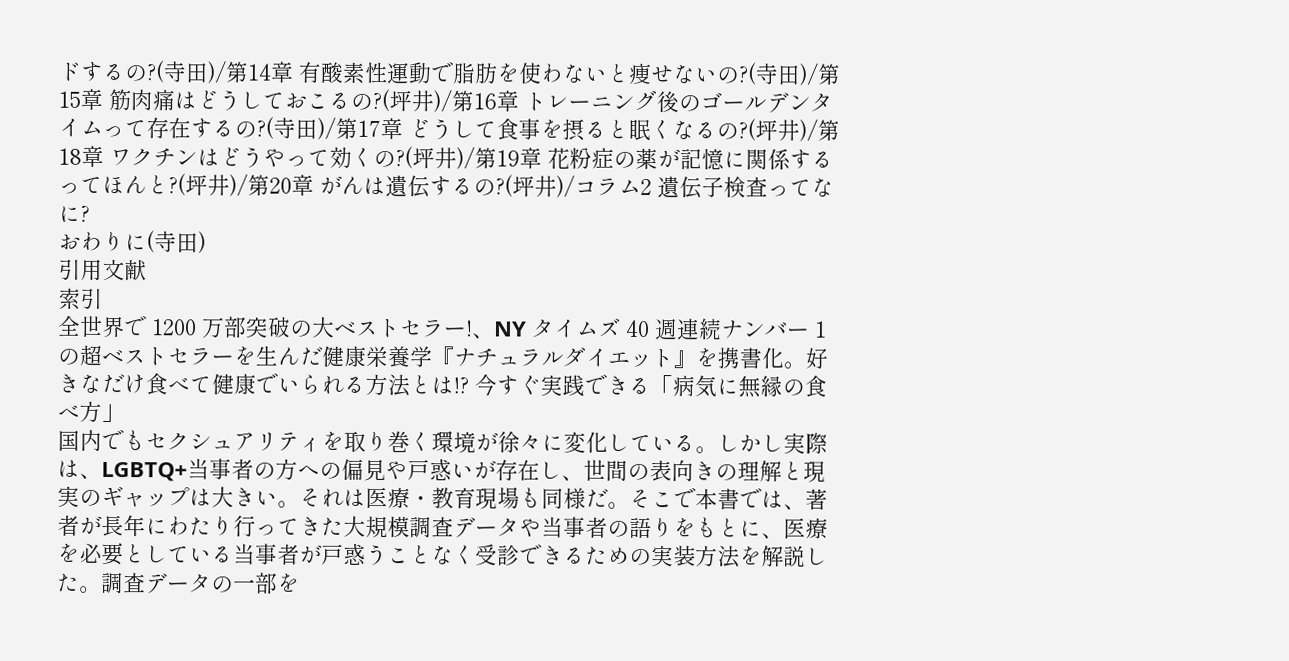ドするの?(寺田)/第14章 有酸素性運動で脂肪を使わないと痩せないの?(寺田)/第15章 筋肉痛はどうしておこるの?(坪井)/第16章 トレーニング後のゴールデンタイムって存在するの?(寺田)/第17章 どうして食事を摂ると眠くなるの?(坪井)/第18章 ワクチンはどうやって効くの?(坪井)/第19章 花粉症の薬が記憶に関係するってほんと?(坪井)/第20章 がんは遺伝するの?(坪井)/コラム2 遺伝子検査ってなに?
おわりに(寺田)
引用文献
索引
全世界で 1200 万部突破の大ベストセラー!、NY タイムズ 40 週連続ナンバー 1 の超ベストセラーを生んだ健康栄養学『ナチュラルダイエット』を携書化。好きなだけ食べて健康でいられる方法とは!? 今すぐ実践できる「病気に無縁の食べ方」
国内でもセクシュアリティを取り巻く環境が徐々に変化している。しかし実際は、LGBTQ+当事者の方への偏見や戸惑いが存在し、世間の表向きの理解と現実のギャップは大きい。それは医療・教育現場も同様だ。そこで本書では、著者が長年にわたり行ってきた大規模調査データや当事者の語りをもとに、医療を必要としている当事者が戸惑うことなく受診できるための実装方法を解説した。調査データの一部を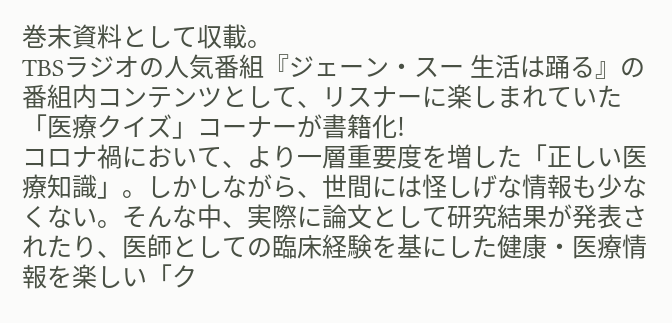巻末資料として収載。
TBSラジオの人気番組『ジェーン・スー 生活は踊る』の番組内コンテンツとして、リスナーに楽しまれていた「医療クイズ」コーナーが書籍化!
コロナ禍において、より一層重要度を増した「正しい医療知識」。しかしながら、世間には怪しげな情報も少なくない。そんな中、実際に論文として研究結果が発表されたり、医師としての臨床経験を基にした健康・医療情報を楽しい「ク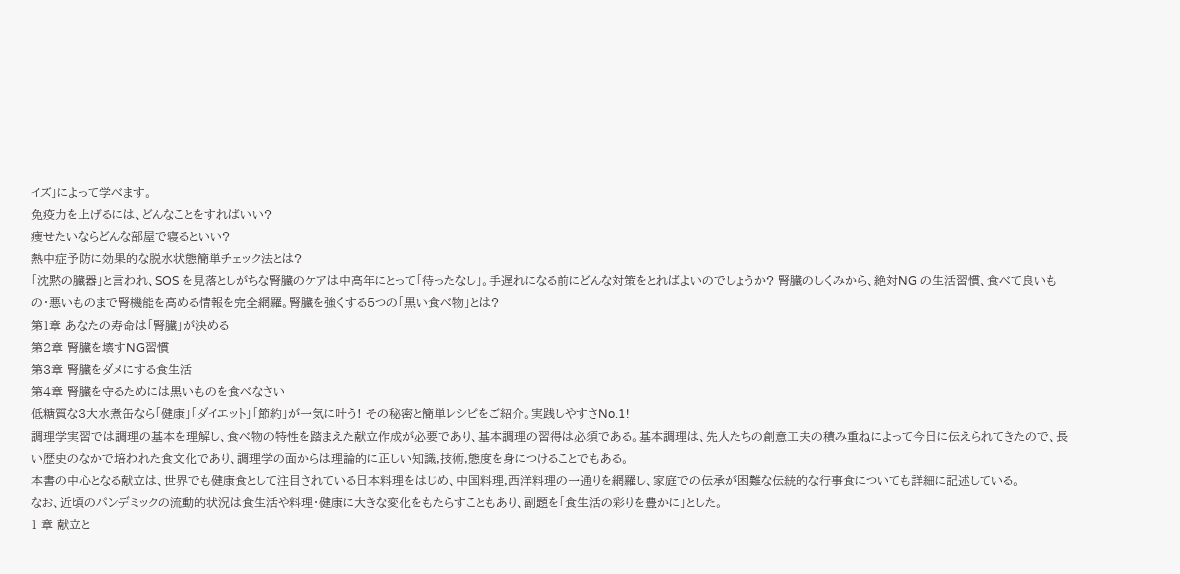イズ」によって学べます。
免疫力を上げるには、どんなことをすればいい?
痩せたいならどんな部屋で寝るといい?
熱中症予防に効果的な脱水状態簡単チェック法とは?
「沈黙の臓器」と言われ、SOS を見落としがちな腎臓のケアは中高年にとって「待ったなし」。手遅れになる前にどんな対策をとればよいのでしょうか? 腎臓のしくみから、絶対NG の生活習慣、食べて良いもの・悪いものまで腎機能を高める情報を完全網羅。腎臓を強くする5つの「黒い食べ物」とは?
第1章 あなたの寿命は「腎臓」が決める
第2章 腎臓を壊すNG習慣
第3章 腎臓をダメにする食生活
第4章 腎臓を守るためには黒いものを食べなさい
低糖質な3大水煮缶なら「健康」「ダイエット」「節約」が一気に叶う! その秘密と簡単レシピをご紹介。実践しやすさNo.1!
調理学実習では調理の基本を理解し、食べ物の特性を踏まえた献立作成が必要であり、基本調理の習得は必須である。基本調理は、先人たちの創意工夫の積み重ねによって今日に伝えられてきたので、長い歴史のなかで培われた食文化であり、調理学の面からは理論的に正しい知識,技術,態度を身につけることでもある。
本書の中心となる献立は、世界でも健康食として注目されている日本料理をはじめ、中国料理,西洋料理の一通りを網羅し、家庭での伝承が困難な伝統的な行事食についても詳細に記述している。
なお、近頃のパンデミックの流動的状況は食生活や料理・健康に大きな変化をもたらすこともあり、副題を「食生活の彩りを豊かに」とした。
1 章 献立と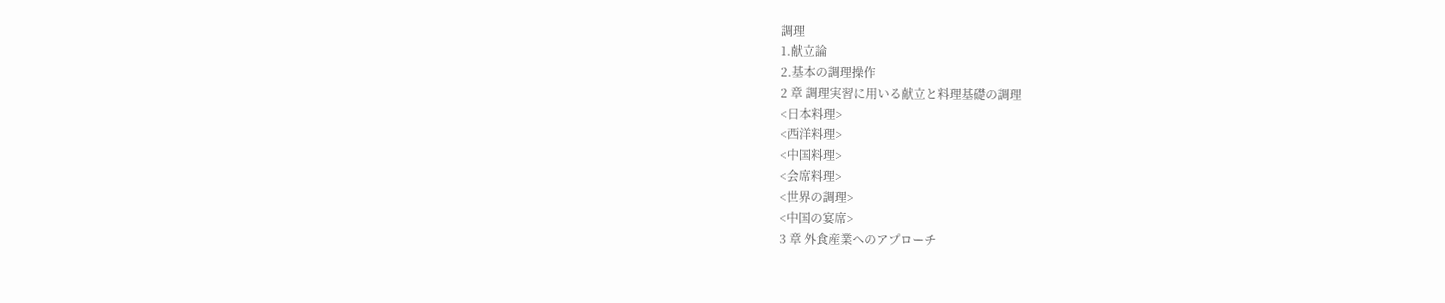調理
1.献立論
2.基本の調理操作
2 章 調理実習に用いる献立と料理基礎の調理
<日本料理>
<西洋料理>
<中国料理>
<会席料理>
<世界の調理>
<中国の宴席>
3 章 外食産業へのアプローチ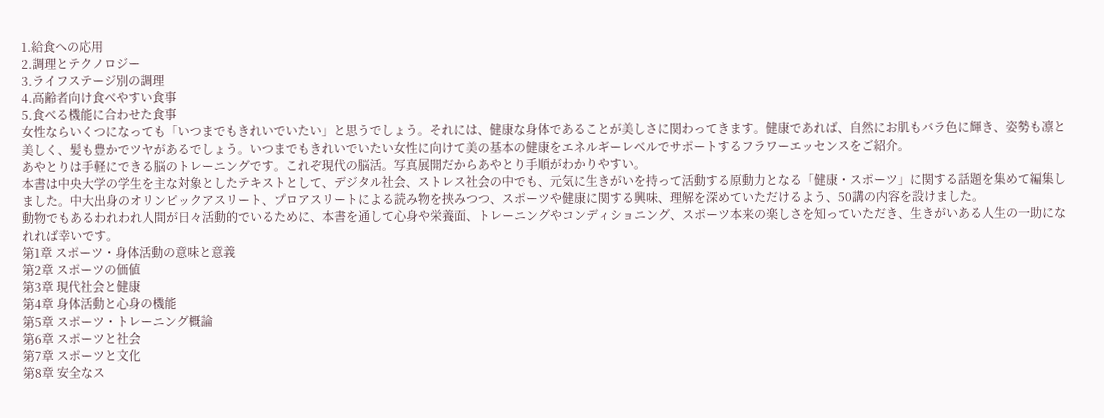1.給食への応用
2.調理とテクノロジー
3.ライフステージ別の調理
4.高齢者向け食べやすい食事
5.食べる機能に合わせた食事
女性ならいくつになっても「いつまでもきれいでいたい」と思うでしょう。それには、健康な身体であることが美しさに関わってきます。健康であれば、自然にお肌もバラ色に輝き、姿勢も凛と美しく、髪も豊かでツヤがあるでしょう。いつまでもきれいでいたい女性に向けて美の基本の健康をエネルギーレベルでサポートするフラワーエッセンスをご紹介。
あやとりは手軽にできる脳のトレーニングです。これぞ現代の脳活。写真展開だからあやとり手順がわかりやすい。
本書は中央大学の学生を主な対象としたテキストとして、デジタル社会、ストレス社会の中でも、元気に生きがいを持って活動する原動力となる「健康・スポーツ」に関する話題を集めて編集しました。中大出身のオリンピックアスリート、プロアスリートによる読み物を挟みつつ、スポーツや健康に関する興味、理解を深めていただけるよう、50講の内容を設けました。
動物でもあるわれわれ人間が日々活動的でいるために、本書を通して心身や栄養面、トレーニングやコンディショニング、スポーツ本来の楽しさを知っていただき、生きがいある人生の一助になれれば幸いです。
第1章 スポーツ・身体活動の意味と意義
第2章 スポーツの価値
第3章 現代社会と健康
第4章 身体活動と心身の機能
第5章 スポーツ・トレーニング概論
第6章 スポーツと社会
第7章 スポーツと文化
第8章 安全なス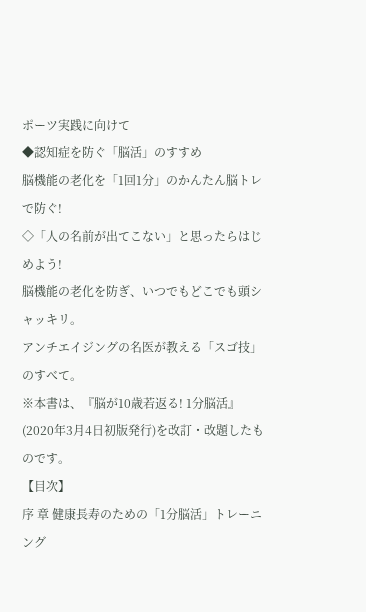ポーツ実践に向けて
◆認知症を防ぐ「脳活」のすすめ
脳機能の老化を「1回1分」のかんたん脳トレで防ぐ!
◇「人の名前が出てこない」と思ったらはじめよう!
脳機能の老化を防ぎ、いつでもどこでも頭シャッキリ。
アンチエイジングの名医が教える「スゴ技」のすべて。
※本書は、『脳が10歳若返る! 1分脳活』(2020年3月4日初版発行)を改訂・改題したものです。
【目次】
序 章 健康長寿のための「1分脳活」トレーニング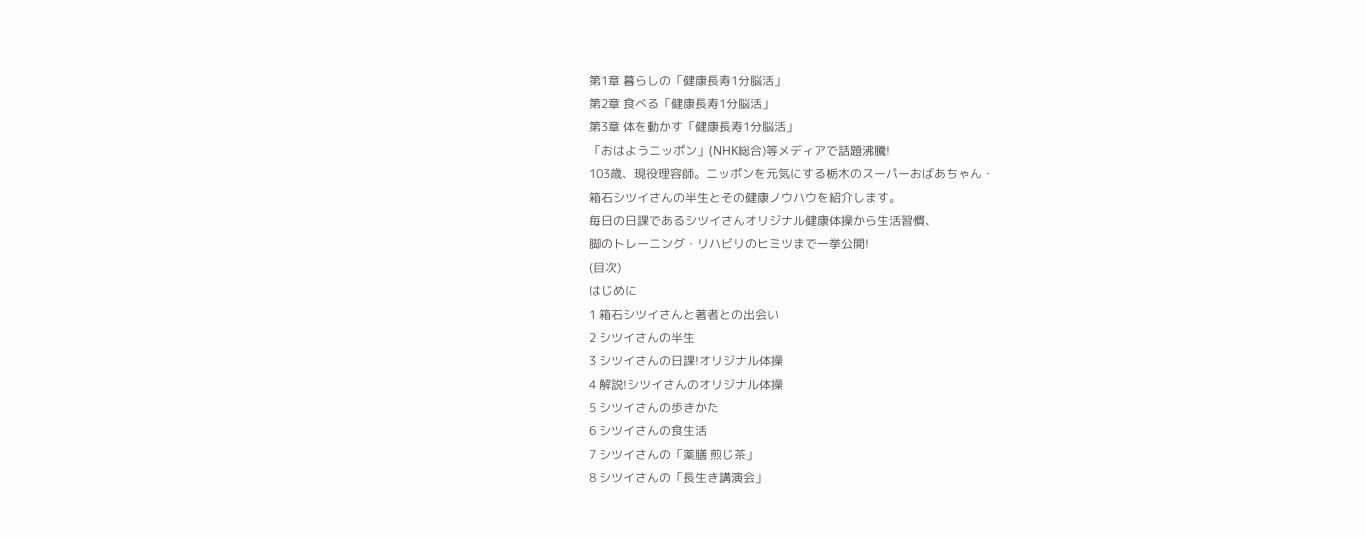第1章 暮らしの「健康長寿1分脳活」
第2章 食べる「健康長寿1分脳活」
第3章 体を動かす「健康長寿1分脳活」
「おはようニッポン」(NHK総合)等メディアで話題沸騰!
103歳、現役理容師。ニッポンを元気にする栃木のスーパーおばあちゃん・
箱石シツイさんの半生とその健康ノウハウを紹介します。
毎日の日課であるシツイさんオリジナル健康体操から生活習慣、
脚のトレーニング・リハビリのヒミツまで一挙公開!
(目次)
はじめに
1 箱石シツイさんと著者との出会い
2 シツイさんの半生
3 シツイさんの日課!オリジナル体操
4 解説!シツイさんのオリジナル体操
5 シツイさんの歩きかた
6 シツイさんの食生活
7 シツイさんの「薬膳 煎じ茶」
8 シツイさんの「長生き講演会」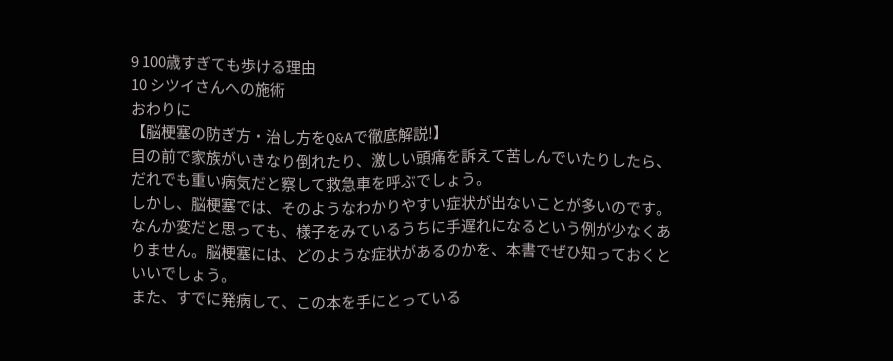9 100歳すぎても歩ける理由
10 シツイさんへの施術
おわりに
【脳梗塞の防ぎ方・治し方をQ&Aで徹底解説!】
目の前で家族がいきなり倒れたり、激しい頭痛を訴えて苦しんでいたりしたら、だれでも重い病気だと察して救急車を呼ぶでしょう。
しかし、脳梗塞では、そのようなわかりやすい症状が出ないことが多いのです。なんか変だと思っても、様子をみているうちに手遅れになるという例が少なくありません。脳梗塞には、どのような症状があるのかを、本書でぜひ知っておくといいでしょう。
また、すでに発病して、この本を手にとっている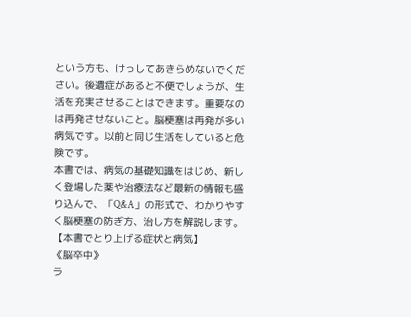という方も、けっしてあきらめないでください。後遺症があると不便でしょうが、生活を充実させることはできます。重要なのは再発させないこと。脳梗塞は再発が多い病気です。以前と同じ生活をしていると危険です。
本書では、病気の基礎知識をはじめ、新しく登場した薬や治療法など最新の情報も盛り込んで、「Q&A」の形式で、わかりやすく脳梗塞の防ぎ方、治し方を解説します。
【本書でとり上げる症状と病気】
《脳卒中》
ラ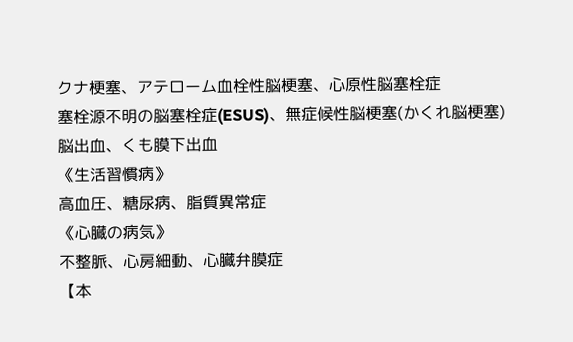クナ梗塞、アテローム血栓性脳梗塞、心原性脳塞栓症
塞栓源不明の脳塞栓症(ESUS)、無症候性脳梗塞(かくれ脳梗塞)
脳出血、くも膜下出血
《生活習慣病》
高血圧、糖尿病、脂質異常症
《心臓の病気》
不整脈、心房細動、心臓弁膜症
【本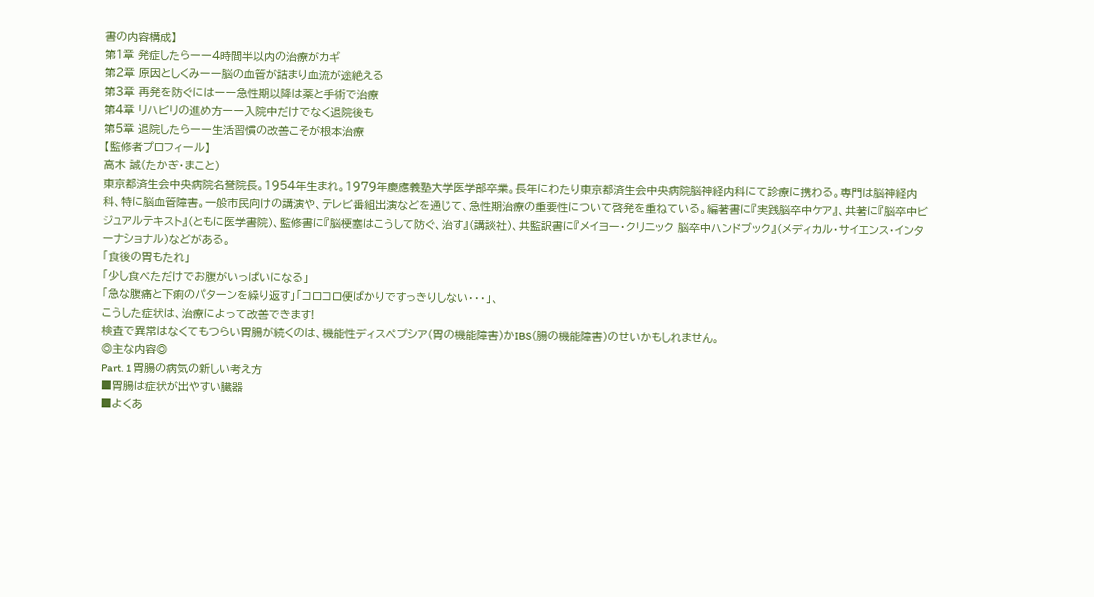書の内容構成】
第1章 発症したらーー4時間半以内の治療がカギ
第2章 原因としくみーー脳の血管が詰まり血流が途絶える
第3章 再発を防ぐにはーー急性期以降は薬と手術で治療
第4章 リハビリの進め方ーー入院中だけでなく退院後も
第5章 退院したらーー生活習慣の改善こそが根本治療
【監修者プロフィール】
高木 誠(たかぎ・まこと)
東京都済生会中央病院名誉院長。1954年生まれ。1979年慶應義塾大学医学部卒業。長年にわたり東京都済生会中央病院脳神経内科にて診療に携わる。専門は脳神経内科、特に脳血管障害。一般市民向けの講演や、テレビ番組出演などを通じて、急性期治療の重要性について啓発を重ねている。編著書に『実践脳卒中ケア』、共著に『脳卒中ビジュアルテキスト』(ともに医学書院)、監修書に『脳梗塞はこうして防ぐ、治す』(講談社)、共監訳書に『メイヨー・クリニック 脳卒中ハンドブック』(メディカル・サイエンス・インターナショナル)などがある。
「食後の胃もたれ」
「少し食べただけでお腹がいっぱいになる」
「急な腹痛と下痢のパターンを繰り返す」「コロコロ便ばかりですっきりしない・・・」、
こうした症状は、治療によって改善できます!
検査で異常はなくてもつらい胃腸が続くのは、機能性ディスペプシア(胃の機能障害)かIBS(腸の機能障害)のせいかもしれません。
◎主な内容◎
Part. 1 胃腸の病気の新しい考え方
■胃腸は症状が出やすい臓器
■よくあ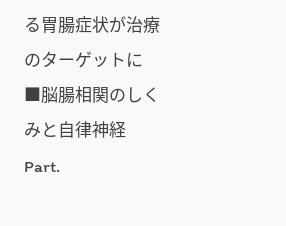る胃腸症状が治療のターゲットに
■脳腸相関のしくみと自律神経
Part.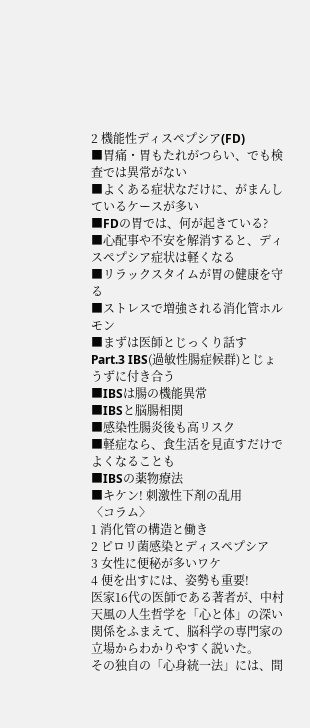2 機能性ディスペプシア(FD)
■胃痛・胃もたれがつらい、でも検査では異常がない
■よくある症状なだけに、がまんしているケースが多い
■FDの胃では、何が起きている?
■心配事や不安を解消すると、ディスペプシア症状は軽くなる
■リラックスタイムが胃の健康を守る
■ストレスで増強される消化管ホルモン
■まずは医師とじっくり話す
Part.3 IBS(過敏性腸症候群)とじょうずに付き合う
■IBSは腸の機能異常
■IBSと脳腸相関
■感染性腸炎後も高リスク
■軽症なら、食生活を見直すだけでよくなることも
■IBSの薬物療法
■キケン! 刺激性下剤の乱用
〈コラム〉
1 消化管の構造と働き
2 ピロリ菌感染とディスペプシア
3 女性に便秘が多いワケ
4 便を出すには、姿勢も重要!
医家16代の医師である著者が、中村天風の人生哲学を「心と体」の深い関係をふまえて、脳科学の専門家の立場からわかりやすく説いた。
その独自の「心身統一法」には、間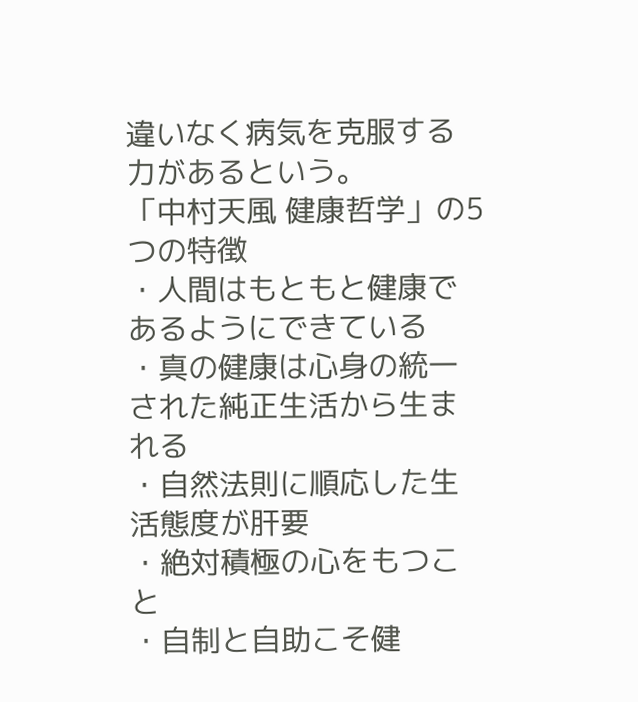違いなく病気を克服する力があるという。
「中村天風 健康哲学」の5つの特徴
・人間はもともと健康であるようにできている
・真の健康は心身の統一された純正生活から生まれる
・自然法則に順応した生活態度が肝要
・絶対積極の心をもつこと
・自制と自助こそ健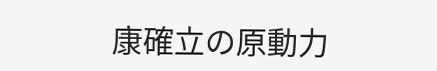康確立の原動力